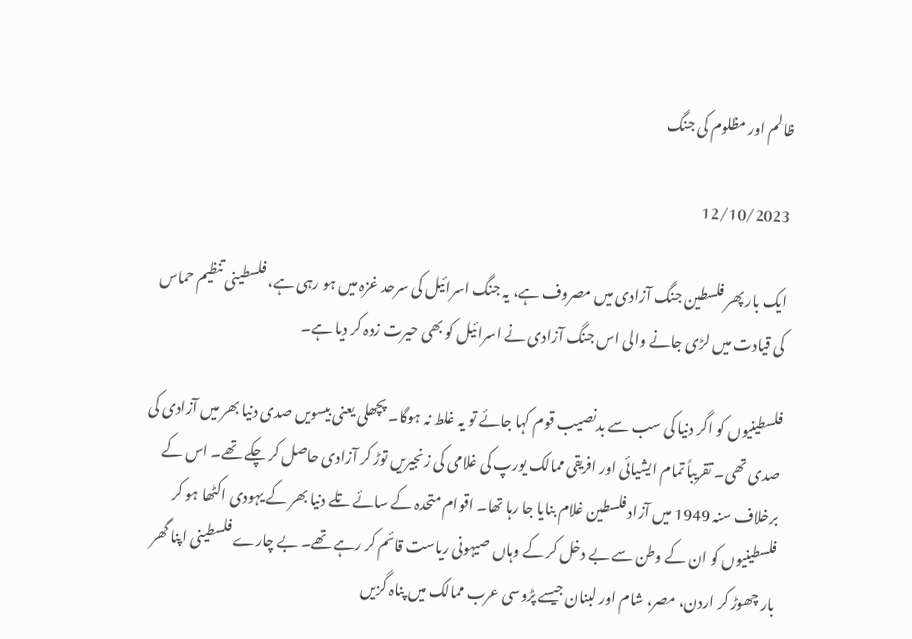ظالم اور مظلوم کی جنگ

12/10/2023

ایک بار پھر فلسطین جنگ آزادی میں مصروف ہے، یہ جنگ اسرائیل کی سرحد غزہ میں ہو رہی ہے، فلسطینی تنظیم حماس کی قیادت میں لڑی جانے والی اس جنگ آزادی نے اسرائیل کو بھی حیرت زدہ کر دیا ہے۔

فلسطینیوں کو اگر دنیا کی سب سے بدنصیب قوم کہا جائے تو یہ غلط نہ ہوگا۔ پچھلی یعنی بیسویں صدی دنیا بھر میں آزادی کی صدی تھی۔ تقریباً تمام ایشیائی اور افریقی ممالک یورپ کی غلامی کی زنجیریں توڑ کر آزادی حاصل کر چکے تھے۔ اس کے برخلاف سنہ 1949 میں آزاد فلسطین غلام بنایا جا رہا تھا۔ اقوام متحدہ کے سائے تلے دنیا بھر کے یہودی اکٹھا ہو کر فلسطینیوں کو ان کے وطن سے بے دخل کر کے وہاں صیہونی ریاست قائم کر رہے تھے۔ بے چارے فلسطینی اپنا گھر بار چھوڑ کر اردن، مصر، شام اور لبنان جیسے پڑوسی عرب ممالک میں پناہ گزیں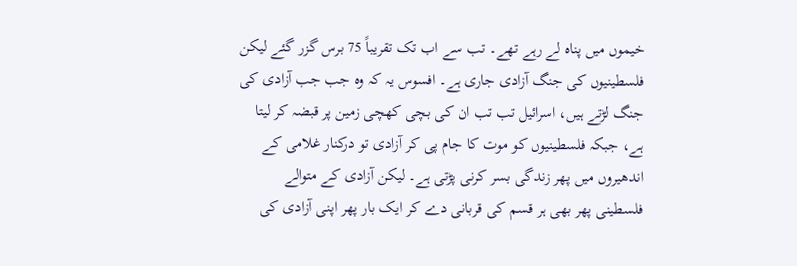خیموں میں پناہ لے رہے تھے۔ تب سے اب تک تقریباً 75 برس گزر گئے لیکن فلسطینیوں کی جنگ آزادی جاری ہے۔ افسوس یہ کہ وہ جب جب آزادی کی جنگ لڑتے ہیں، اسرائیل تب تب ان کی بچی کھچی زمین پر قبضہ کر لیتا ہے، جبکہ فلسطینیوں کو موت کا جام پی کر آزادی تو درکنار غلامی کے اندھیروں میں پھر زندگی بسر کرنی پڑتی ہے۔ لیکن آزادی کے متوالے فلسطینی پھر بھی ہر قسم کی قربانی دے کر ایک بار پھر اپنی آزادی کی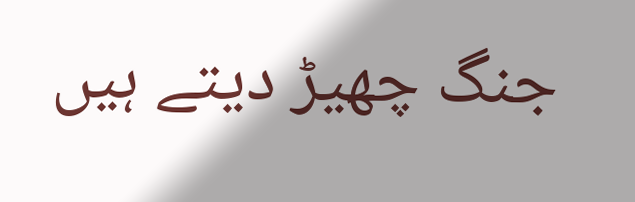جنگ چھیڑ دیتے ہیں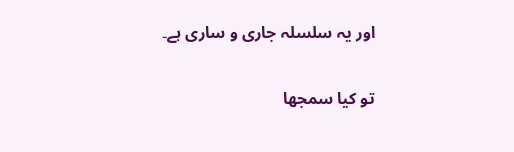اور یہ سلسلہ جاری و ساری ہے۔

تو کیا سمجھا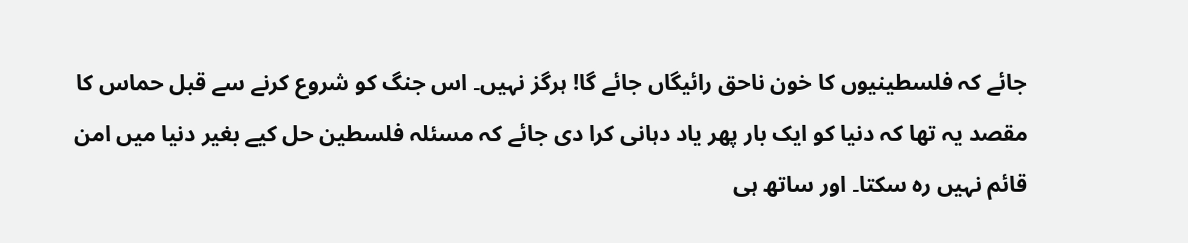جائے کہ فلسطینیوں کا خون ناحق رائیگاں جائے گا! ہرگز نہیں۔ اس جنگ کو شروع کرنے سے قبل حماس کا مقصد یہ تھا کہ دنیا کو ایک بار پھر یاد دہانی کرا دی جائے کہ مسئلہ فلسطین حل کیے بغیر دنیا میں امن قائم نہیں رہ سکتا۔ اور ساتھ ہی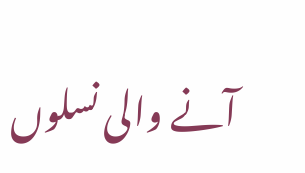آنے والی نسلوں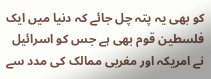کو بھی یہ پتہ چل جائے کہ دنیا میں ایک فلسطین قوم بھی ہے جس کو اسرائیل نے امریکہ اور مغربی ممالک کی مدد سے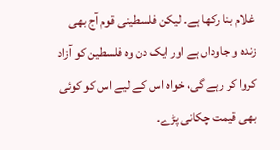غلام بنا رکھا ہے۔ لیکن فلسطینی قوم آج بھی زندہ و جاوداں ہے اور ایک دن وہ فلسطین کو آزاد کروا کر رہے گی، خواہ اس کے لیے اس کو کوئی بھی قیمت چکانی پڑے۔